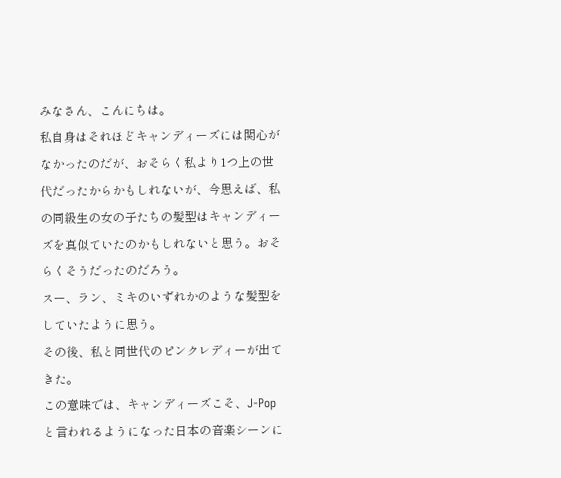みなさん、こんにちは。
私自身はそれほどキャンディーズには関心がなかったのだが、おそらく私より1つ上の世代だったからかもしれないが、今思えば、私の同級生の女の子たちの髪型はキャンディーズを真似ていたのかもしれないと思う。おそらくそうだったのだろう。
スー、ラン、ミキのいずれかのような髪型をしていたように思う。
その後、私と同世代のピンクレディーが出てきた。
この意味では、キャンディーズこそ、J-Popと言われるようになった日本の音楽シーンに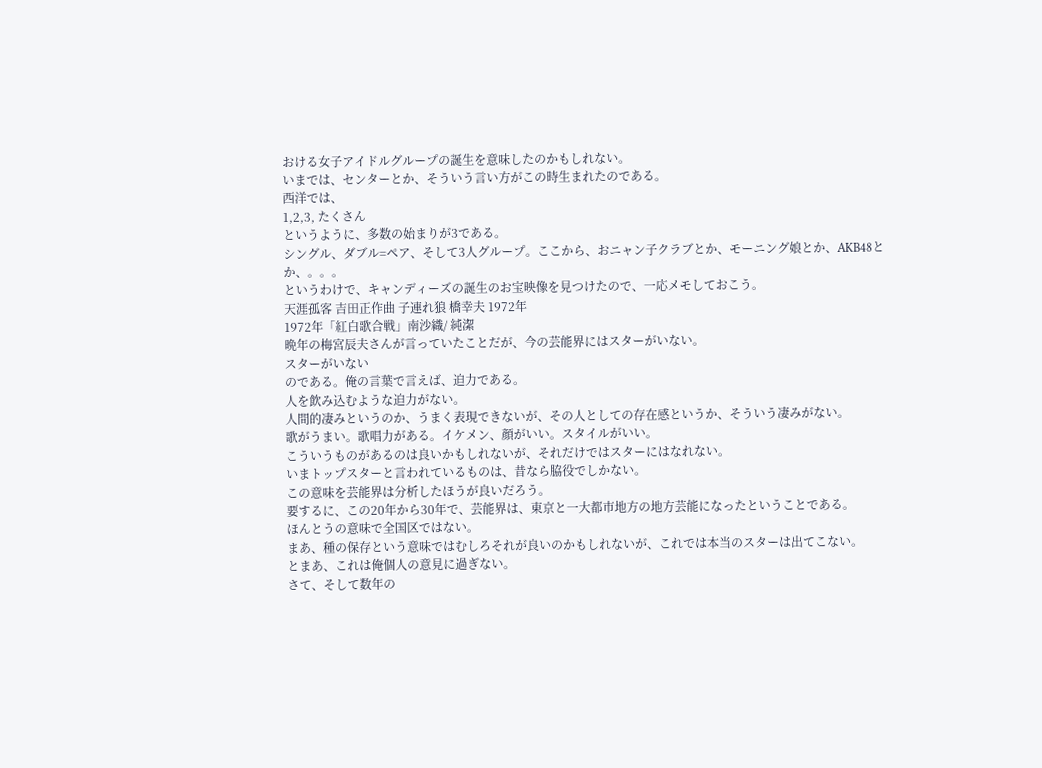おける女子アイドルグループの誕生を意味したのかもしれない。
いまでは、センターとか、そういう言い方がこの時生まれたのである。
西洋では、
1,2,3, たくさん
というように、多数の始まりが3である。
シングル、ダブル=ペア、そして3人グループ。ここから、おニャン子クラブとか、モーニング娘とか、AKB48とか、。。。
というわけで、キャンディーズの誕生のお宝映像を見つけたので、一応メモしておこう。
天涯孤客 吉田正作曲 子連れ狼 橋幸夫 1972年
1972年「紅白歌合戦」南沙織/ 純潔
晩年の梅宮辰夫さんが言っていたことだが、今の芸能界にはスターがいない。
スターがいない
のである。俺の言葉で言えば、迫力である。
人を飲み込むような迫力がない。
人間的凄みというのか、うまく表現できないが、その人としての存在感というか、そういう凄みがない。
歌がうまい。歌唱力がある。イケメン、顔がいい。スタイルがいい。
こういうものがあるのは良いかもしれないが、それだけではスターにはなれない。
いまトップスターと言われているものは、昔なら脇役でしかない。
この意味を芸能界は分析したほうが良いだろう。
要するに、この20年から30年で、芸能界は、東京と一大都市地方の地方芸能になったということである。
ほんとうの意味で全国区ではない。
まあ、種の保存という意味ではむしろそれが良いのかもしれないが、これでは本当のスターは出てこない。
とまあ、これは俺個人の意見に過ぎない。
さて、そして数年の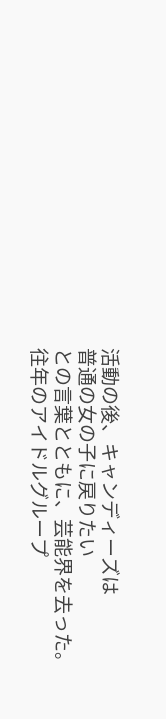活動の後、キャンディーズは
普通の女の子に戻りたい
との言葉とともに、芸能界を去った。
往年のアイドルグループ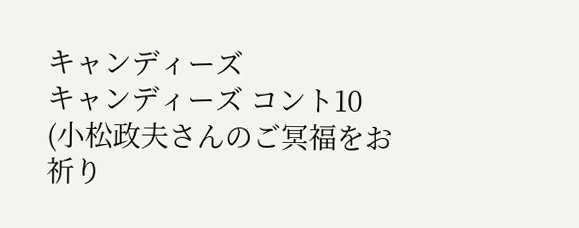キャンディーズ
キャンディーズ コント10
(小松政夫さんのご冥福をお祈り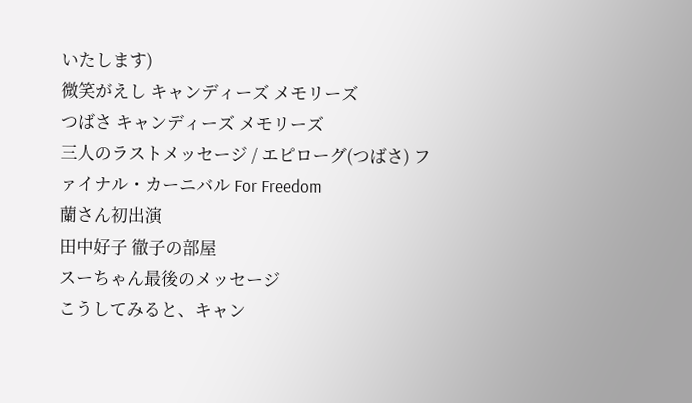いたします)
微笑がえし キャンディーズ メモリーズ
つばさ キャンディーズ メモリーズ
三人のラストメッセージ / エピローグ(つばさ) ファイナル・カーニバル For Freedom
蘭さん初出演
田中好子 徹子の部屋
スーちゃん最後のメッセージ
こうしてみると、キャン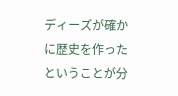ディーズが確かに歴史を作ったということが分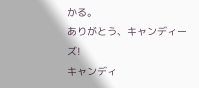かる。
ありがとう、キャンディーズ!
キャンディ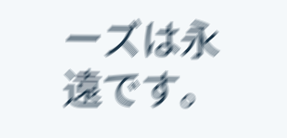ーズは永遠です。